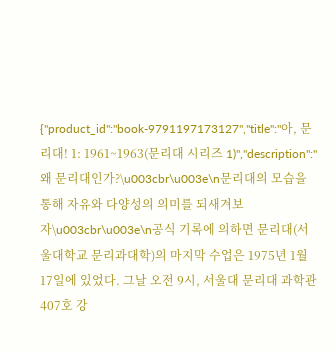{"product_id":"book-9791197173127","title":"아, 문리대! 1: 1961~1963(문리대 시리즈 1)","description":"왜 문리대인가?\u003cbr\u003e\n문리대의 모습을 통해 자유와 다양성의 의미를 되새겨보자\u003cbr\u003e\n공식 기록에 의하면 문리대(서울대학교 문리과대학)의 마지막 수업은 1975년 1월 17일에 있었다. 그날 오전 9시, 서울대 문리대 과학관 407호 강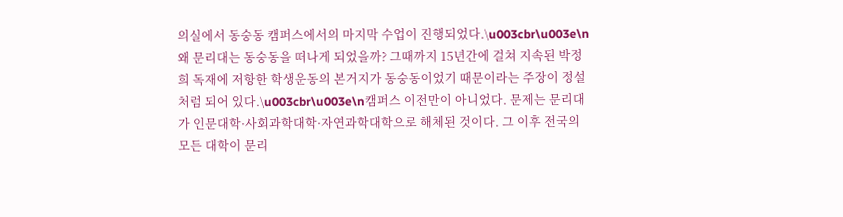의실에서 동숭동 캠퍼스에서의 마지막 수업이 진행되었다.\u003cbr\u003e\n왜 문리대는 동숭동을 떠나게 되었을까? 그때까지 15년간에 걸쳐 지속된 박정희 독재에 저항한 학생운동의 본거지가 동숭동이었기 때문이라는 주장이 정설처럼 되어 있다.\u003cbr\u003e\n캠퍼스 이전만이 아니었다. 문제는 문리대가 인문대학·사회과학대학·자연과학대학으로 해체된 것이다. 그 이후 전국의 모든 대학이 문리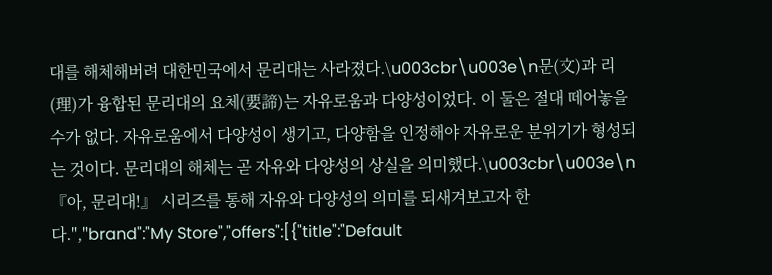대를 해체해버려 대한민국에서 문리대는 사라졌다.\u003cbr\u003e\n문(文)과 리(理)가 융합된 문리대의 요체(要諦)는 자유로움과 다양성이었다. 이 둘은 절대 떼어놓을 수가 없다. 자유로움에서 다양성이 생기고, 다양함을 인정해야 자유로운 분위기가 형성되는 것이다. 문리대의 해체는 곧 자유와 다양성의 상실을 의미했다.\u003cbr\u003e\n『아, 문리대!』 시리즈를 통해 자유와 다양성의 의미를 되새겨보고자 한다.","brand":"My Store","offers":[{"title":"Default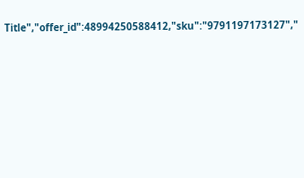Title","offer_id":48994250588412,"sku":"9791197173127","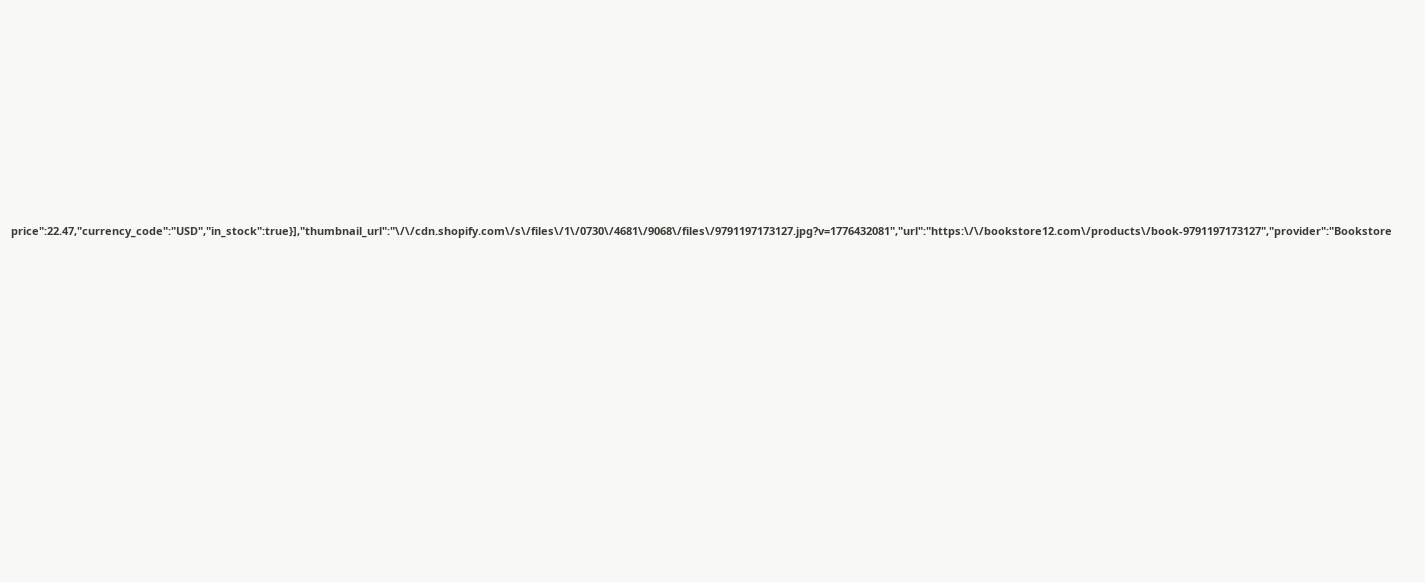price":22.47,"currency_code":"USD","in_stock":true}],"thumbnail_url":"\/\/cdn.shopify.com\/s\/files\/1\/0730\/4681\/9068\/files\/9791197173127.jpg?v=1776432081","url":"https:\/\/bookstore12.com\/products\/book-9791197173127","provider":"Bookstore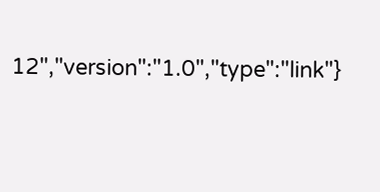12","version":"1.0","type":"link"}